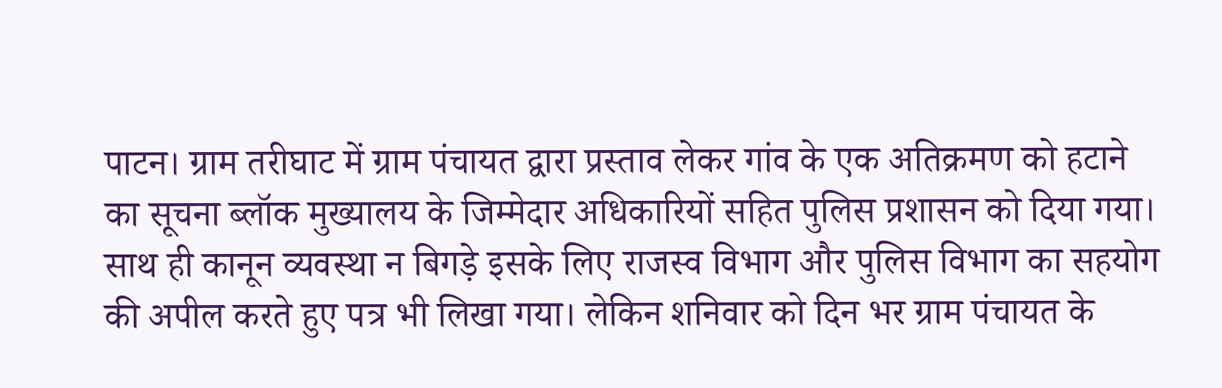पाटन। ग्राम तरीघाट में ग्राम पंचायत द्वारा प्रस्ताव लेकर गांव के एक अतिक्रमण को हटाने का सूचना ब्लॉक मुख्यालय के जिम्मेदार अधिकारियों सहित पुलिस प्रशासन को दिया गया। साथ ही कानून व्यवस्था न बिगड़े इसके लिए राजस्व विभाग और पुलिस विभाग का सहयोग की अपील करते हुए पत्र भी लिखा गया। लेकिन शनिवार को दिन भर ग्राम पंचायत के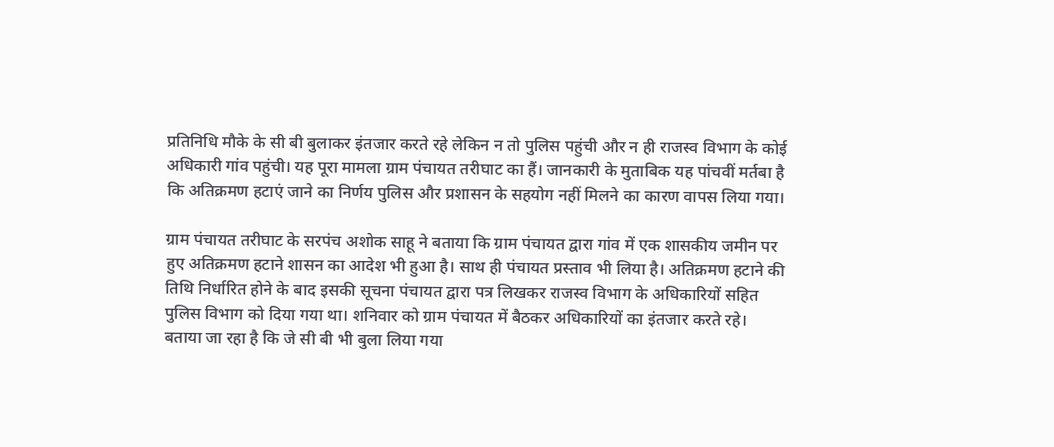प्रतिनिधि मौके के सी बी बुलाकर इंतजार करते रहे लेकिन न तो पुलिस पहुंची और न ही राजस्व विभाग के कोई अधिकारी गांव पहुंची। यह पूरा मामला ग्राम पंचायत तरीघाट का हैं। जानकारी के मुताबिक यह पांचवीं मर्तबा है कि अतिक्रमण हटाएं जाने का निर्णय पुलिस और प्रशासन के सहयोग नहीं मिलने का कारण वापस लिया गया।

ग्राम पंचायत तरीघाट के सरपंच अशोक साहू ने बताया कि ग्राम पंचायत द्वारा गांव में एक शासकीय जमीन पर हुए अतिक्रमण हटाने शासन का आदेश भी हुआ है। साथ ही पंचायत प्रस्ताव भी लिया है। अतिक्रमण हटाने की तिथि निर्धारित होने के बाद इसकी सूचना पंचायत द्वारा पत्र लिखकर राजस्व विभाग के अधिकारियों सहित पुलिस विभाग को दिया गया था। शनिवार को ग्राम पंचायत में बैठकर अधिकारियों का इंतजार करते रहे। बताया जा रहा है कि जे सी बी भी बुला लिया गया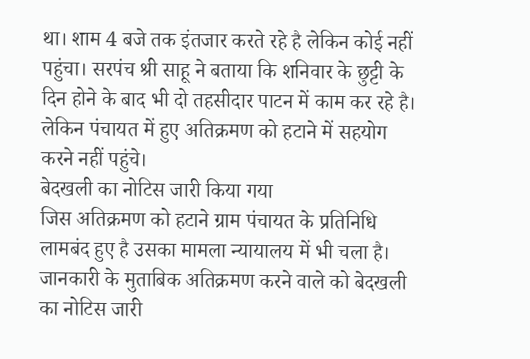था। शाम 4 बजे तक इंतजार करते रहे है लेकिन कोई नहीं पहुंचा। सरपंच श्री साहू ने बताया कि शनिवार के छुट्टी के दिन होने के बाद भी दो तहसीदार पाटन में काम कर रहे है। लेकिन पंचायत में हुए अतिक्रमण को हटाने में सहयोग करने नहीं पहुंचे।
बेदखली का नोटिस जारी किया गया
जिस अतिक्रमण को हटाने ग्राम पंचायत के प्रतिनिधि लामबंद हुए है उसका मामला न्यायालय में भी चला है। जानकारी के मुताबिक अतिक्रमण करने वाले को बेदखली का नोटिस जारी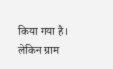किया गया है। लेकिन ग्राम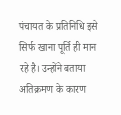पंचायत के प्रतिनिधि इसे सिर्फ खाना पूर्ति ही मान रहे है। उन्होंने बताया अतिक्रमण के कारण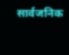सार्वजनिक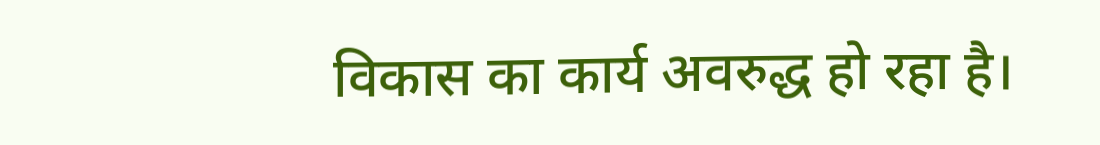विकास का कार्य अवरुद्ध हो रहा है।